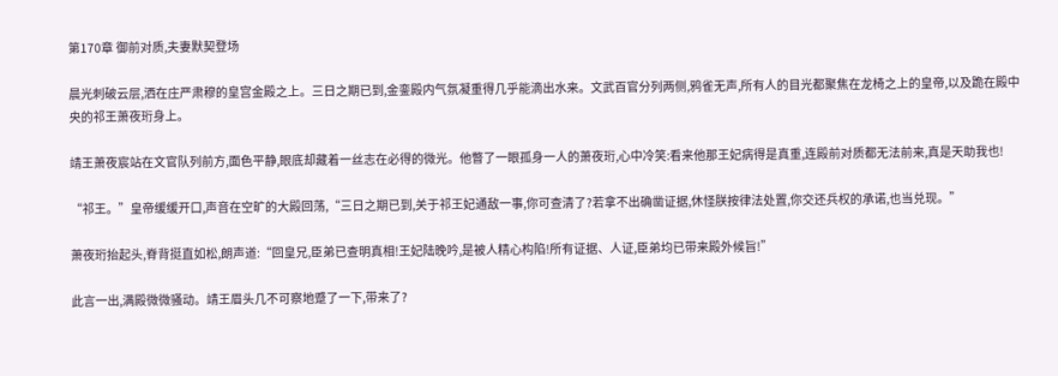第170章 御前对质,夫妻默契登场

晨光刺破云层,洒在庄严肃穆的皇宫金殿之上。三日之期已到,金銮殿内气氛凝重得几乎能滴出水来。文武百官分列两侧,鸦雀无声,所有人的目光都聚焦在龙椅之上的皇帝,以及跪在殿中央的祁王萧夜珩身上。

靖王萧夜宸站在文官队列前方,面色平静,眼底却藏着一丝志在必得的微光。他瞥了一眼孤身一人的萧夜珩,心中冷笑:看来他那王妃病得是真重,连殿前对质都无法前来,真是天助我也!

“祁王。”皇帝缓缓开口,声音在空旷的大殿回荡,“三日之期已到,关于祁王妃通敌一事,你可查清了?若拿不出确凿证据,休怪朕按律法处置,你交还兵权的承诺,也当兑现。”

萧夜珩抬起头,脊背挺直如松,朗声道:“回皇兄,臣弟已查明真相!王妃陆晚吟,是被人精心构陷!所有证据、人证,臣弟均已带来殿外候旨!”

此言一出,满殿微微骚动。靖王眉头几不可察地蹙了一下,带来了?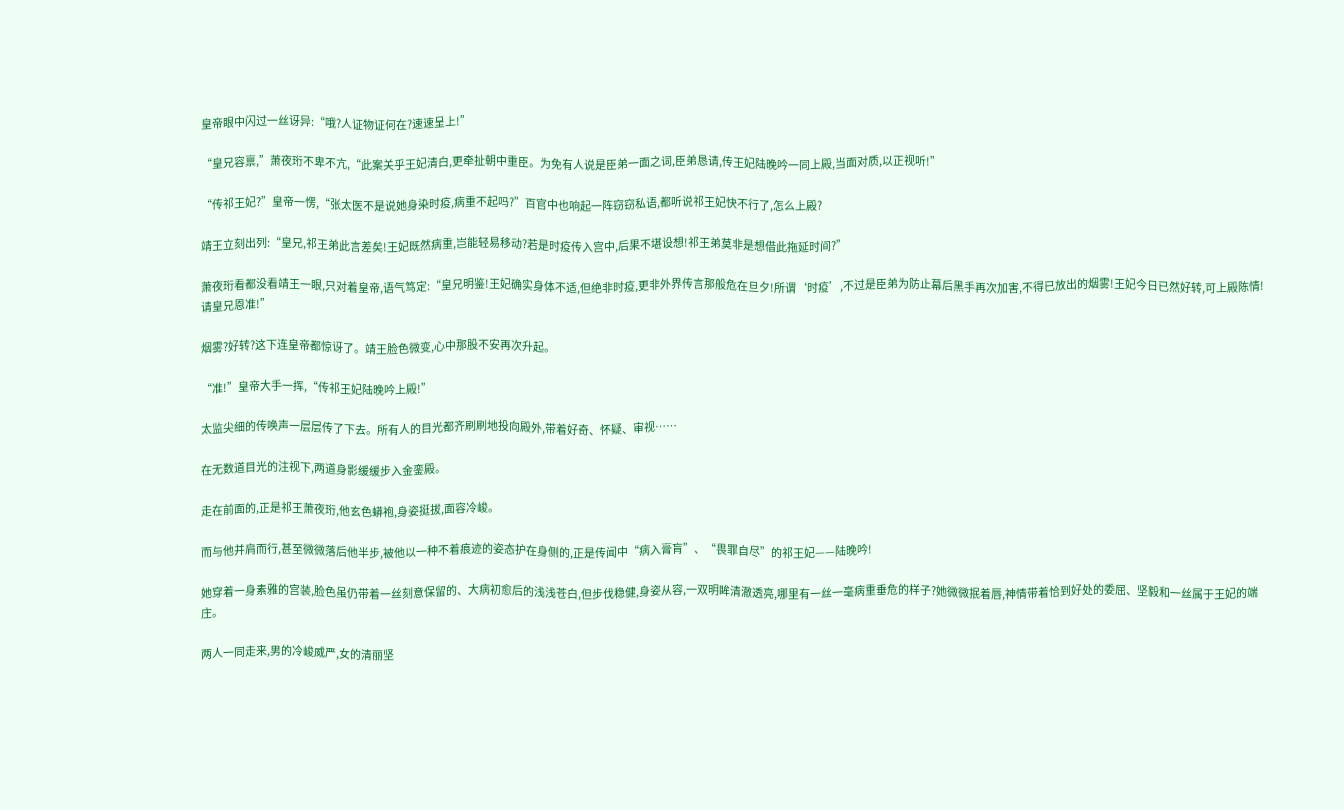皇帝眼中闪过一丝讶异:“哦?人证物证何在?速速呈上!”

“皇兄容禀,”萧夜珩不卑不亢,“此案关乎王妃清白,更牵扯朝中重臣。为免有人说是臣弟一面之词,臣弟恳请,传王妃陆晚吟一同上殿,当面对质,以正视听!”

“传祁王妃?”皇帝一愣,“张太医不是说她身染时疫,病重不起吗?”百官中也响起一阵窃窃私语,都听说祁王妃快不行了,怎么上殿?

靖王立刻出列:“皇兄,祁王弟此言差矣!王妃既然病重,岂能轻易移动?若是时疫传入宫中,后果不堪设想!祁王弟莫非是想借此拖延时间?”

萧夜珩看都没看靖王一眼,只对着皇帝,语气笃定:“皇兄明鉴!王妃确实身体不适,但绝非时疫,更非外界传言那般危在旦夕!所谓‘时疫’,不过是臣弟为防止幕后黑手再次加害,不得已放出的烟雾!王妃今日已然好转,可上殿陈情!请皇兄恩准!”

烟雾?好转?这下连皇帝都惊讶了。靖王脸色微变,心中那股不安再次升起。

“准!”皇帝大手一挥,“传祁王妃陆晚吟上殿!”

太监尖细的传唤声一层层传了下去。所有人的目光都齐刷刷地投向殿外,带着好奇、怀疑、审视……

在无数道目光的注视下,两道身影缓缓步入金銮殿。

走在前面的,正是祁王萧夜珩,他玄色蟒袍,身姿挺拔,面容冷峻。

而与他并肩而行,甚至微微落后他半步,被他以一种不着痕迹的姿态护在身侧的,正是传闻中“病入膏肓”、“畏罪自尽”的祁王妃——陆晚吟!

她穿着一身素雅的宫装,脸色虽仍带着一丝刻意保留的、大病初愈后的浅浅苍白,但步伐稳健,身姿从容,一双明眸清澈透亮,哪里有一丝一毫病重垂危的样子?她微微抿着唇,神情带着恰到好处的委屈、坚毅和一丝属于王妃的端庄。

两人一同走来,男的冷峻威严,女的清丽坚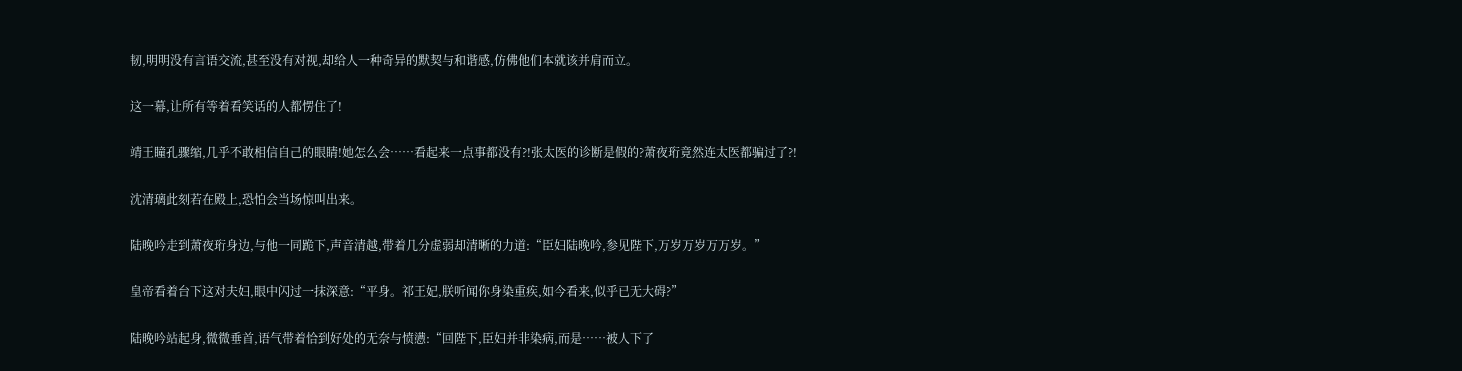韧,明明没有言语交流,甚至没有对视,却给人一种奇异的默契与和谐感,仿佛他们本就该并肩而立。

这一幕,让所有等着看笑话的人都愣住了!

靖王瞳孔骤缩,几乎不敢相信自己的眼睛!她怎么会……看起来一点事都没有?!张太医的诊断是假的?萧夜珩竟然连太医都骗过了?!

沈清璃此刻若在殿上,恐怕会当场惊叫出来。

陆晚吟走到萧夜珩身边,与他一同跪下,声音清越,带着几分虚弱却清晰的力道:“臣妇陆晚吟,参见陛下,万岁万岁万万岁。”

皇帝看着台下这对夫妇,眼中闪过一抹深意:“平身。祁王妃,朕听闻你身染重疾,如今看来,似乎已无大碍?”

陆晚吟站起身,微微垂首,语气带着恰到好处的无奈与愤懑:“回陛下,臣妇并非染病,而是……被人下了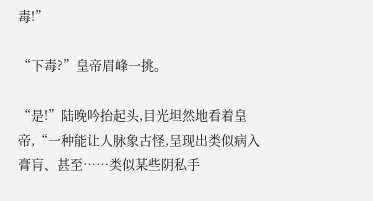毒!”

“下毒?”皇帝眉峰一挑。

“是!”陆晚吟抬起头,目光坦然地看着皇帝,“一种能让人脉象古怪,呈现出类似病入膏肓、甚至……类似某些阴私手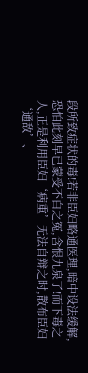段所致症状的毒!若非臣妇略通医理,暗中设法缓解,恐怕此刻早已蒙受不白之冤,含恨九泉了!而下毒之人,正是利用臣妇‘病重’无法自辩之时,散布臣妇‘通敌’、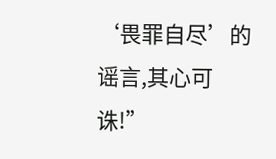‘畏罪自尽’的谣言,其心可诛!”